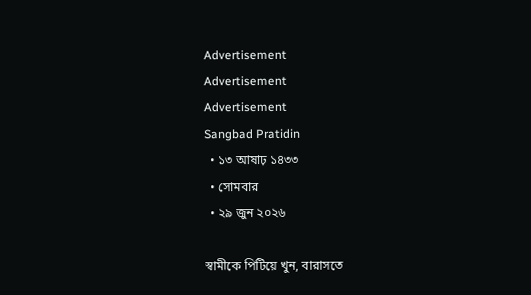Advertisement
Advertisement
Advertisement
Sangbad Pratidin
  • ১৩ আষাঢ় ১৪৩৩
  • সোমবার
  • ২৯ জুন ২০২৬

স্বামীকে পিটিয়ে খুন, বারাসতে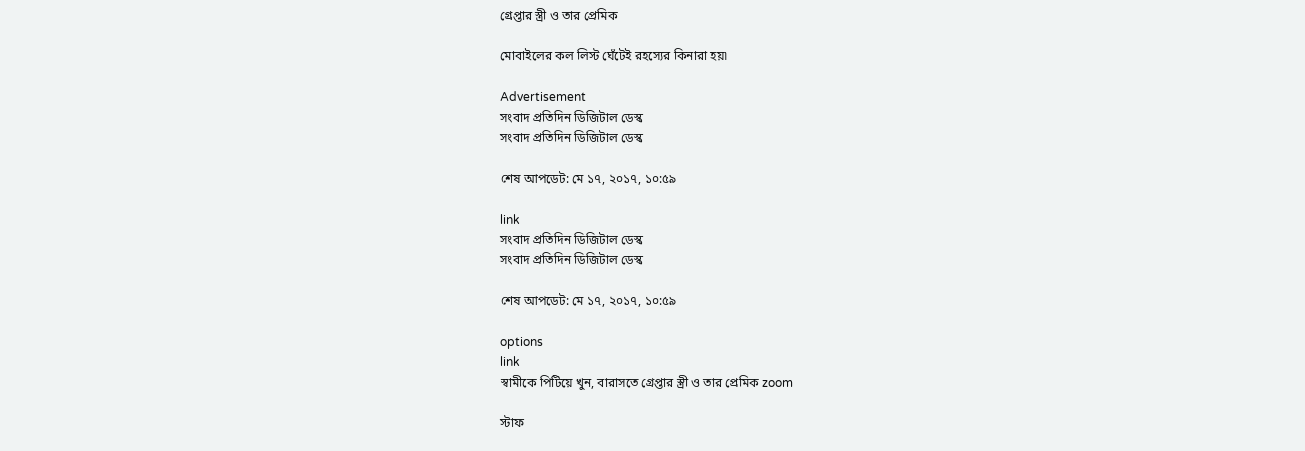গ্রেপ্তার স্ত্রী ও তার প্রেমিক

মোবাইলের কল লিস্ট ঘেঁটেই রহস্যের কিনারা হয়৷

Advertisement
সংবাদ প্রতিদিন ডিজিটাল ডেস্ক
সংবাদ প্রতিদিন ডিজিটাল ডেস্ক

শেষ আপডেট: মে ১৭, ২০১৭, ১০:৫৯

link
সংবাদ প্রতিদিন ডিজিটাল ডেস্ক
সংবাদ প্রতিদিন ডিজিটাল ডেস্ক

শেষ আপডেট: মে ১৭, ২০১৭, ১০:৫৯

options
link
স্বামীকে পিটিয়ে খুন, বারাসতে গ্রেপ্তার স্ত্রী ও তার প্রেমিক zoom

স্টাফ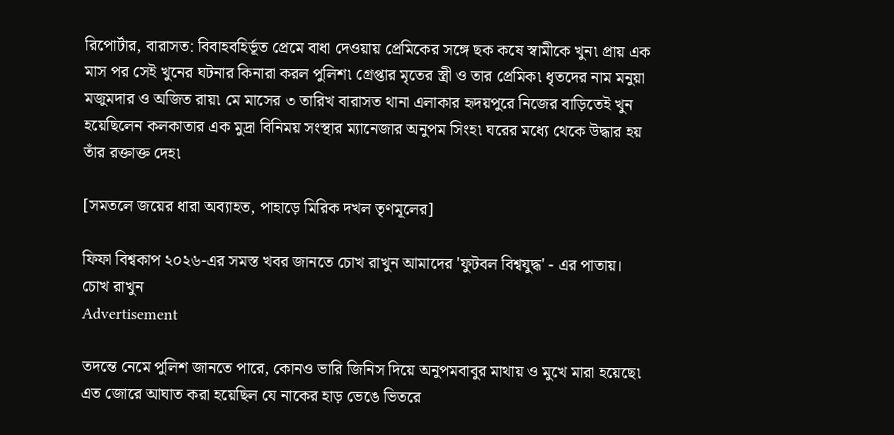রিপোর্টার, বারাসত: বিবাহবহির্ভূত প্রেমে বাধা দেওয়ায় প্রেমিকের সঙ্গে ছক কষে স্বামীকে খুন৷ প্রায় এক মাস পর সেই খুনের ঘটনার কিনারা করল পুলিশ৷ গ্রেপ্তার মৃতের স্ত্রী ও তার প্রেমিক৷ ধৃতদের নাম মনুয়া মজুমদার ও অজিত রায়৷ মে মাসের ৩ তারিখ বারাসত থানা এলাকার হৃদয়পুরে নিজের বাড়িতেই খুন হয়েছিলেন কলকাতার এক মুদ্রা বিনিময় সংস্থার ম্যানেজার অনুপম সিংহ৷ ঘরের মধ্যে থেকে উদ্ধার হয় তাঁর রক্তাক্ত দেহ৷

[সমতলে জয়ের ধারা অব্যাহত, পাহাড়ে মিরিক দখল তৃণমূলের]

ফিফা বিশ্বকাপ ২০২৬-এর সমস্ত খবর জানতে চোখ রাখুন আমাদের 'ফুটবল বিশ্বযুদ্ধ' - এর পাতায়।
চোখ রাখুন
Advertisement

তদন্তে নেমে পুলিশ জানতে পারে, কোনও ভারি জিনিস দিয়ে অনুপমবাবুর মাথায় ও মুখে মারা হয়েছে৷ এত জোরে আঘাত করা হয়েছিল যে নাকের হাড় ভেঙে ভিতরে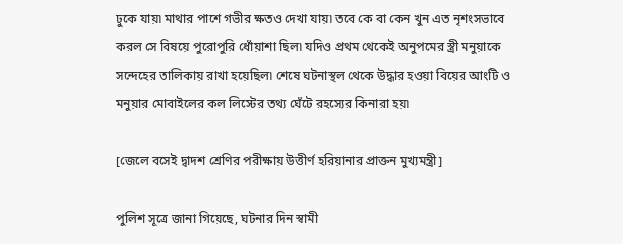ঢুকে যায়৷ মাথার পাশে গভীর ক্ষতও দেখা যায়৷ তবে কে বা কেন খুন এত নৃশংসভাবে করল সে বিষয়ে পুরোপুরি ধোঁয়াশা ছিল৷ যদিও প্রথম থেকেই অনুপমের স্ত্রী মনুয়াকে সন্দেহের তালিকায় রাখা হয়েছিল৷ শেষে ঘটনাস্থল থেকে উদ্ধার হওয়া বিয়ের আংটি ও মনুয়ার মোবাইলের কল লিস্টের তথ্য ঘেঁটে রহস্যের কিনারা হয়৷

[জেলে বসেই দ্বাদশ শ্রেণির পরীক্ষায় উত্তীর্ণ হরিয়ানার প্রাক্তন মুখ্যমন্ত্রী]

পুলিশ সূত্রে জানা গিয়েছে, ঘটনার দিন স্বামী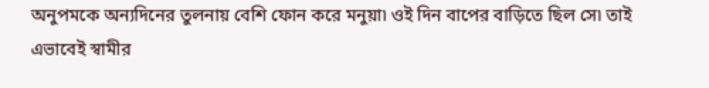অনুপমকে অন্যদিনের তুলনায় বেশি ফোন করে মনুয়া৷ ওই দিন বাপের বাড়িতে ছিল সে৷ তাই এভাবেই স্বামীর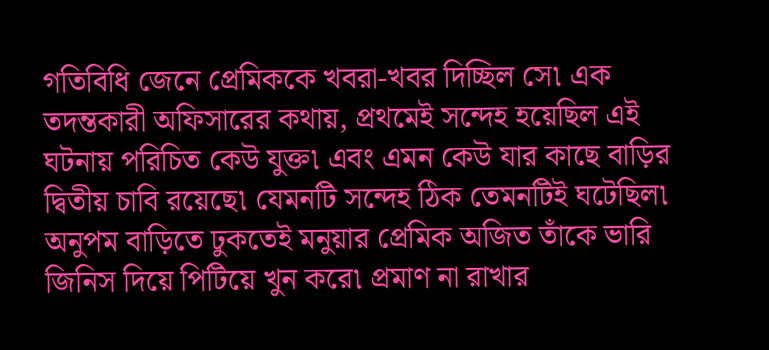গতিবিধি জেনে প্রেমিককে খবরা-খবর দিচ্ছিল সে৷ এক তদন্তকারী অফিসারের কথায়, প্রথমেই সন্দেহ হয়েছিল এই ঘটনায় পরিচিত কেউ যুক্ত৷ এবং এমন কেউ যার কাছে বাড়ির দ্বিতীয় চাবি রয়েছে৷ যেমনটি সন্দেহ ঠিক তেমনটিই ঘটেছিল৷ অনুপম বাড়িতে ঢুকতেই মনুয়ার প্রেমিক অজিত তাঁকে ভারি জিনিস দিয়ে পিটিয়ে খুন করে৷ প্রমাণ না রাখার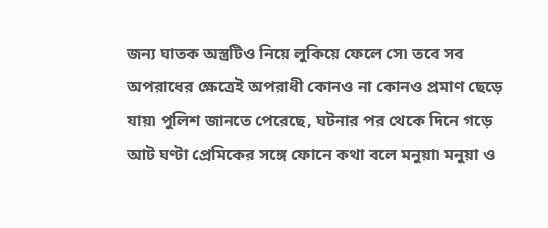জন্য ঘাতক অস্ত্রটিও নিয়ে লুকিয়ে ফেলে সে৷ তবে সব অপরাধের ক্ষেত্রেই অপরাধী কোনও না কোনও প্রমাণ ছেড়ে যায়৷ পুলিশ জানতে পেরেছে, ঘটনার পর থেকে দিনে গড়ে আট ঘণ্টা প্রেমিকের সঙ্গে ফোনে কথা বলে মনুয়া৷ মনুয়া ও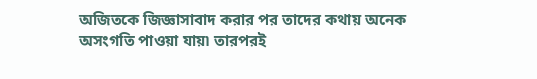অজিতকে জিজ্ঞাসাবাদ করার পর তাদের কথায় অনেক অসংগতি পাওয়া যায়৷ তারপরই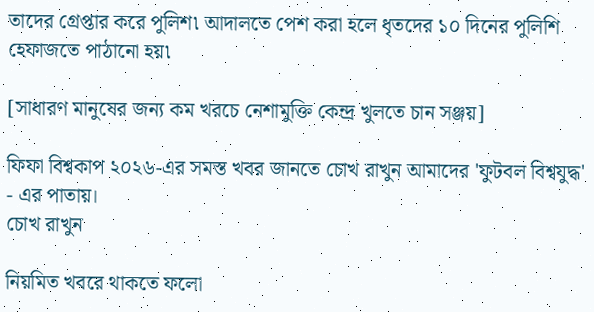তাদের গ্রেপ্তার করে পুলিশ৷ আদালতে পেশ করা হলে ধৃতদের ১০ দিনের পুলিশি হেফাজতে পাঠানো হয়৷

[সাধারণ মানুষের জন্য কম খরচে নেশামুক্তি কেন্দ্র খুলতে চান সঞ্জয়]

ফিফা বিশ্বকাপ ২০২৬-এর সমস্ত খবর জানতে চোখ রাখুন আমাদের 'ফুটবল বিশ্বযুদ্ধ' - এর পাতায়।
চোখ রাখুন

নিয়মিত খবরে থাকতে ফলো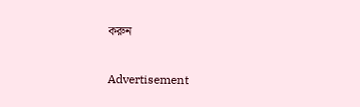করুন

Advertisement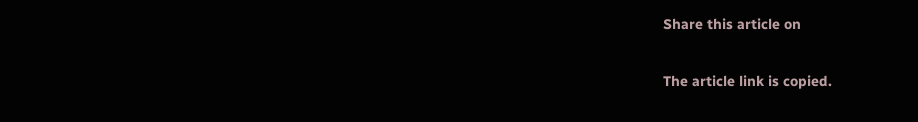Share this article on

The article link is copied.